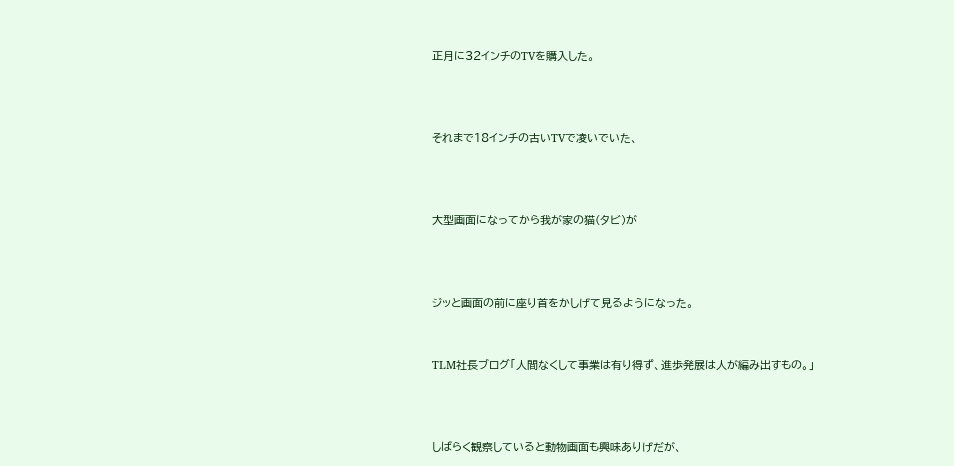正月に32インチのTVを購入した。



それまで18インチの古いTVで凌いでいた、



大型画面になってから我が家の猫(タビ)が



ジッと画面の前に座り首をかしげて見るようになった。


TLM社長ブログ「人間なくして事業は有り得ず、進歩発展は人が編み出すもの。」



しばらく観察していると動物画面も興味ありげだが、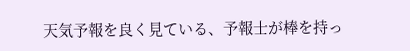天気予報を良く見ている、予報士が棒を持っ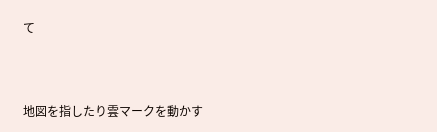て



地図を指したり雲マークを動かす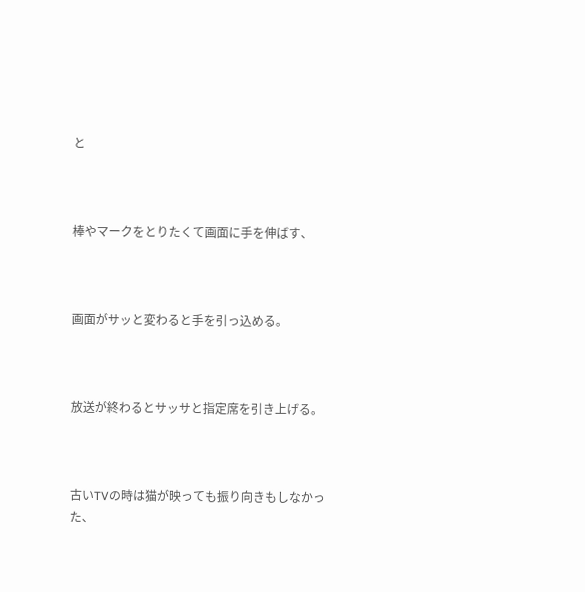と



棒やマークをとりたくて画面に手を伸ばす、



画面がサッと変わると手を引っ込める。



放送が終わるとサッサと指定席を引き上げる。



古いTVの時は猫が映っても振り向きもしなかった、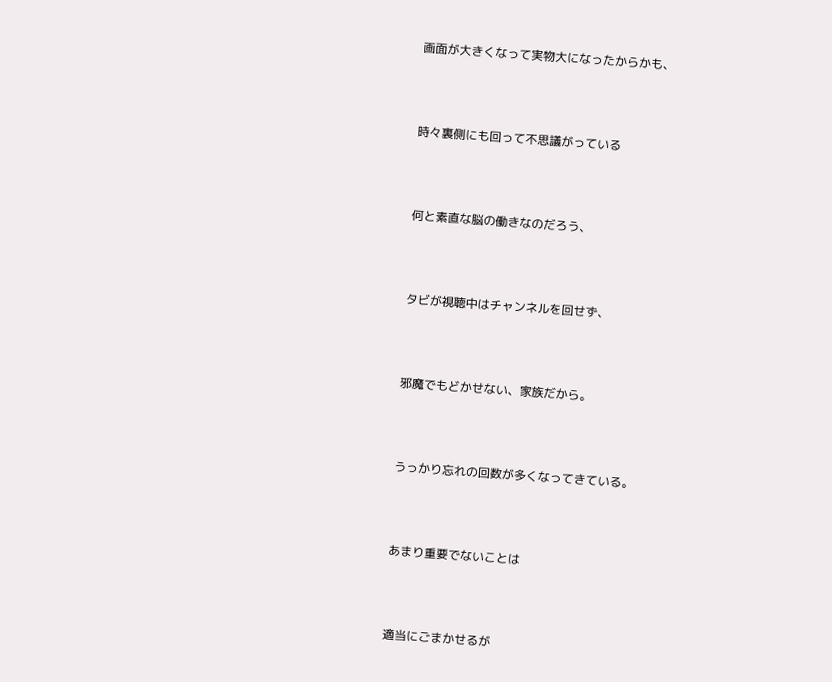画面が大きくなって実物大になったからかも、



時々裏側にも回って不思議がっている



何と素直な脳の働きなのだろう、



タビが視聴中はチャンネルを回せず、



邪魔でもどかせない、家族だから。



うっかり忘れの回数が多くなってきている。



あまり重要でないことは



適当にごまかせるが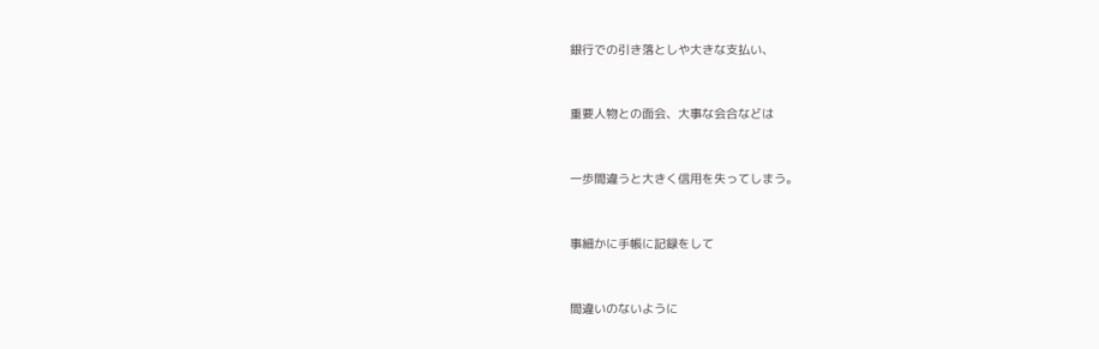銀行での引き落としや大きな支払い、



重要人物との面会、大事な会合などは



一歩間違うと大きく信用を失ってしまう。



事細かに手帳に記録をして



間違いのないように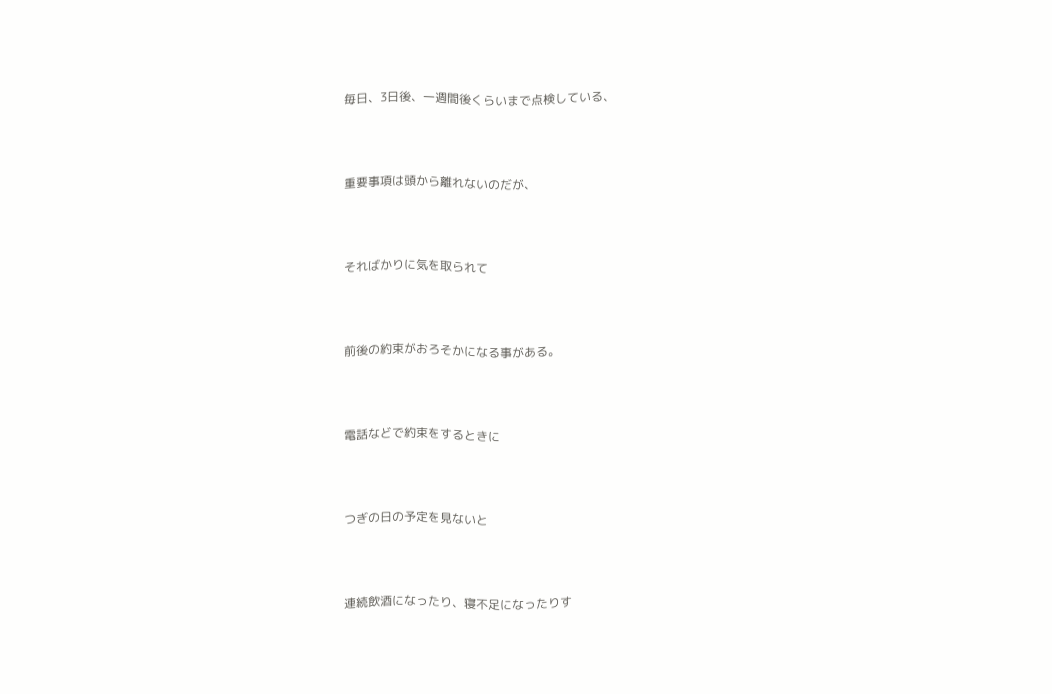毎日、3日後、一週間後くらいまで点検している、



重要事項は頭から離れないのだが、



そればかりに気を取られて



前後の約束がおろそかになる事がある。



電話などで約束をするときに



つぎの日の予定を見ないと



連続飲酒になったり、寝不足になったりす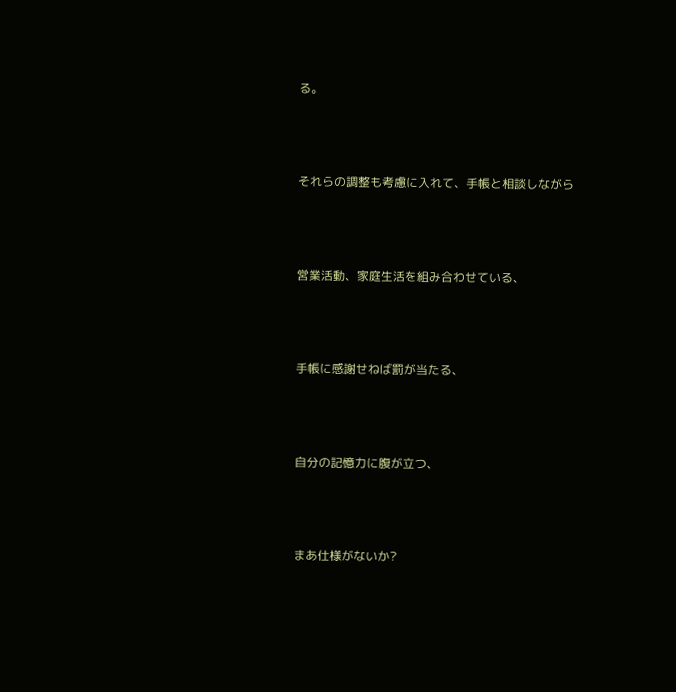る。



それらの調整も考慮に入れて、手帳と相談しながら



営業活動、家庭生活を組み合わせている、



手帳に感謝せねば罰が当たる、



自分の記憶力に腹が立つ、



まあ仕様がないか?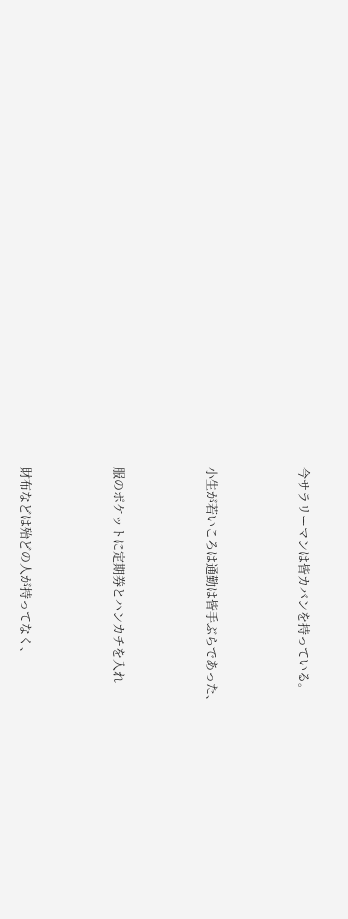今サラリーマンは皆カバンを持っている。



小生が若いころは通勤は皆手ぶらであった、



服のポケットに定期券とハンカチを入れ



財布などは殆どの人が持ってなく、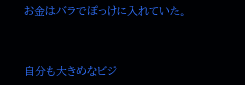お金はバラでぽっけに入れていた。



自分も大きめなビジ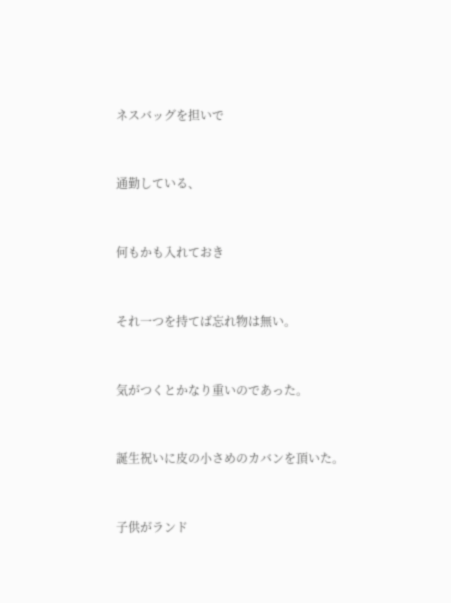ネスバッグを担いで



通勤している、



何もかも入れておき



それ一つを持てば忘れ物は無い。



気がつくとかなり重いのであった。



誕生祝いに皮の小さめのカバンを頂いた。



子供がランド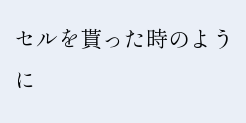セルを貰った時のように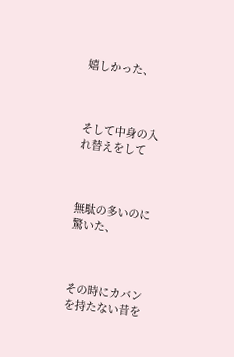嬉しかった、



そして中身の入れ替えをして



無駄の多いのに驚いた、



その時にカバンを持たない昔を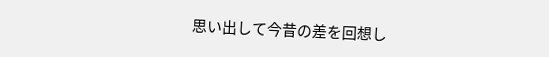思い出して今昔の差を回想し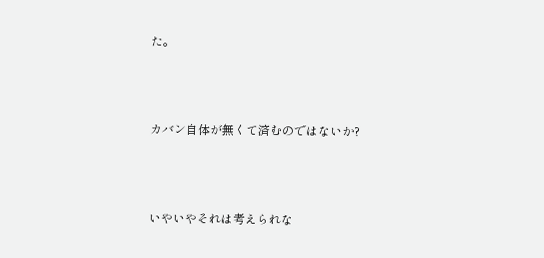た。



カバン自体が無くて済むのではないか?



いやいやそれは考えられな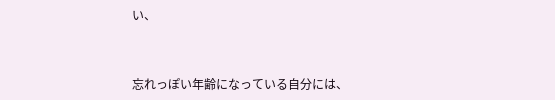い、



忘れっぽい年齢になっている自分には、